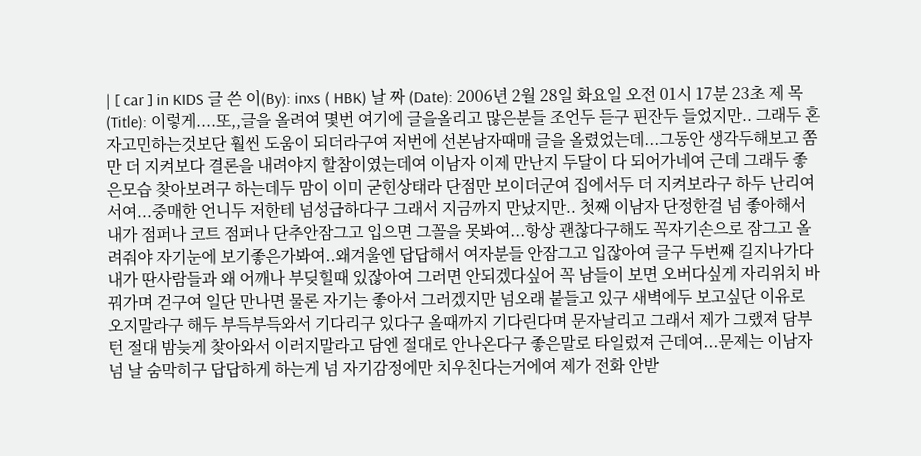| [ car ] in KIDS 글 쓴 이(By): inxs ( HBK) 날 짜 (Date): 2006년 2월 28일 화요일 오전 01시 17분 23초 제 목(Title): 이렇게....또,,글을 올려여 몇번 여기에 글을올리고 많은분들 조언두 듣구 핀잔두 들었지만.. 그래두 혼자고민하는것보단 훨씬 도움이 되더라구여 저번에 선본남자때매 글을 올렸었는데...그동안 생각두해보고 쫌만 더 지켜보다 결론을 내려야지 할참이였는데여 이남자 이제 만난지 두달이 다 되어가네여 근데 그래두 좋은모습 찾아보려구 하는데두 맘이 이미 굳힌상태라 단점만 보이더군여 집에서두 더 지켜보라구 하두 난리여서여...중매한 언니두 저한테 넘성급하다구 그래서 지금까지 만났지만.. 첫째 이남자 단정한걸 넘 좋아해서 내가 점퍼나 코트 점퍼나 단추안잠그고 입으면 그꼴을 못봐여...항상 괜찮다구해도 꼭자기손으로 잠그고 올려줘야 자기눈에 보기좋은가봐여..왜겨울엔 답답해서 여자분들 안잠그고 입잖아여 글구 두번째 길지나가다 내가 딴사람들과 왜 어깨나 부딪힐때 있잖아여 그러면 안되겠다싶어 꼭 남들이 보면 오버다싶게 자리위치 바꿔가며 걷구여 일단 만나면 물론 자기는 좋아서 그러겠지만 넘오래 붙들고 있구 새벽에두 보고싶단 이유로 오지말라구 해두 부득부득와서 기다리구 있다구 올때까지 기다린다며 문자날리고 그래서 제가 그랬져 담부턴 절대 밤늦게 찾아와서 이러지말라고 담엔 절대로 안나온다구 좋은말로 타일렀져 근데여...문제는 이남자 넘 날 숨막히구 답답하게 하는게 넘 자기감정에만 치우친다는거에여 제가 전화 안받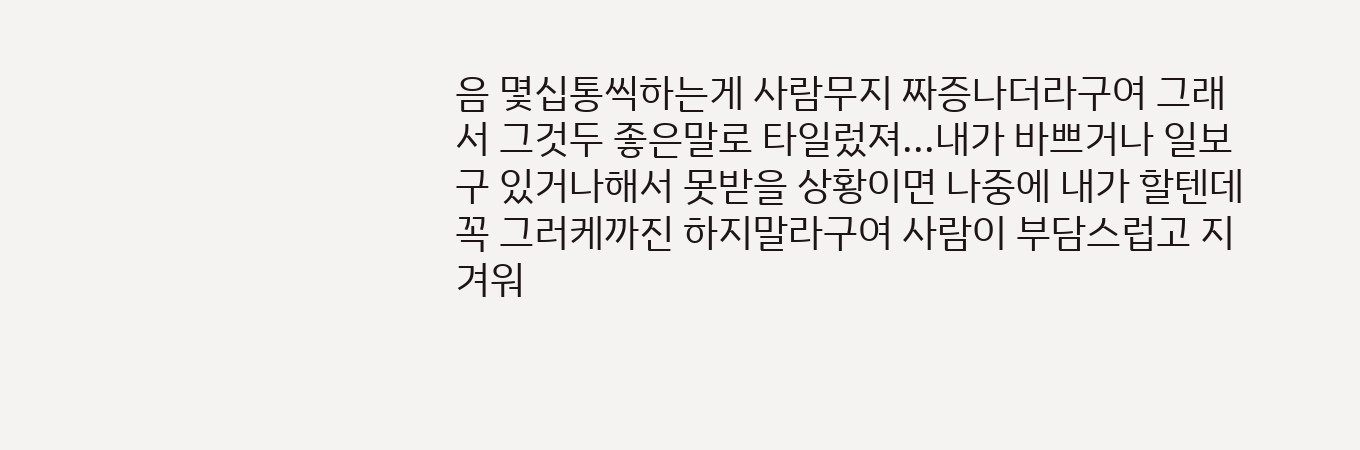음 몇십통씩하는게 사람무지 짜증나더라구여 그래서 그것두 좋은말로 타일렀져...내가 바쁘거나 일보구 있거나해서 못받을 상황이면 나중에 내가 할텐데 꼭 그러케까진 하지말라구여 사람이 부담스럽고 지겨워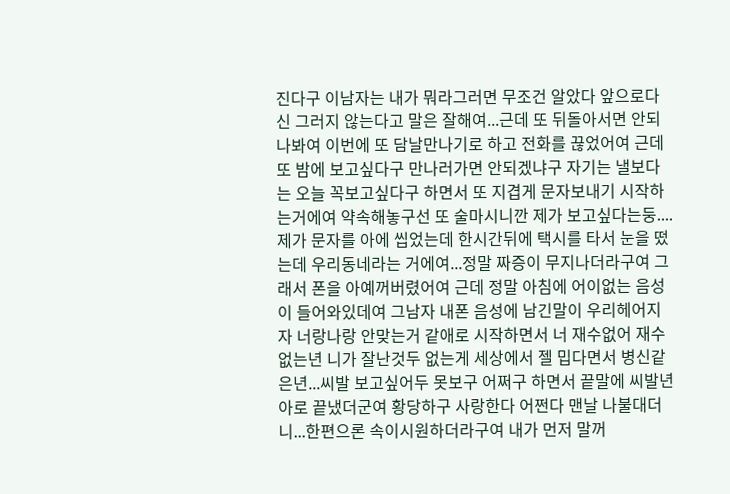진다구 이남자는 내가 뭐라그러면 무조건 알았다 앞으로다신 그러지 않는다고 말은 잘해여...근데 또 뒤돌아서면 안되나봐여 이번에 또 담날만나기로 하고 전화를 끊었어여 근데 또 밤에 보고싶다구 만나러가면 안되겠냐구 자기는 낼보다는 오늘 꼭보고싶다구 하면서 또 지겹게 문자보내기 시작하는거에여 약속해놓구선 또 술마시니깐 제가 보고싶다는둥.... 제가 문자를 아에 씹었는데 한시간뒤에 택시를 타서 눈을 떴는데 우리동네라는 거에여...정말 짜증이 무지나더라구여 그래서 폰을 아예꺼버렸어여 근데 정말 아침에 어이없는 음성이 들어와있데여 그남자 내폰 음성에 남긴말이 우리헤어지자 너랑나랑 안맞는거 같애로 시작하면서 너 재수없어 재수없는년 니가 잘난것두 없는게 세상에서 젤 밉다면서 병신같은년...씨발 보고싶어두 못보구 어쩌구 하면서 끝말에 씨발년아로 끝냈더군여 황당하구 사랑한다 어쩐다 맨날 나불대더니...한편으론 속이시원하더라구여 내가 먼저 말꺼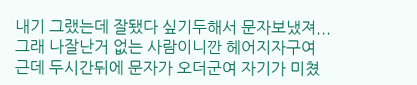내기 그랬는데 잘됐다 싶기두해서 문자보냈져...그래 나잘난거 없는 사람이니깐 헤어지자구여 근데 두시간뒤에 문자가 오더군여 자기가 미쳤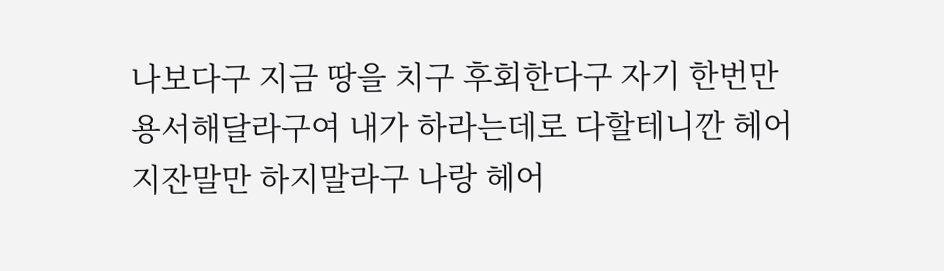나보다구 지금 땅을 치구 후회한다구 자기 한번만 용서해달라구여 내가 하라는데로 다할테니깐 헤어지잔말만 하지말라구 나랑 헤어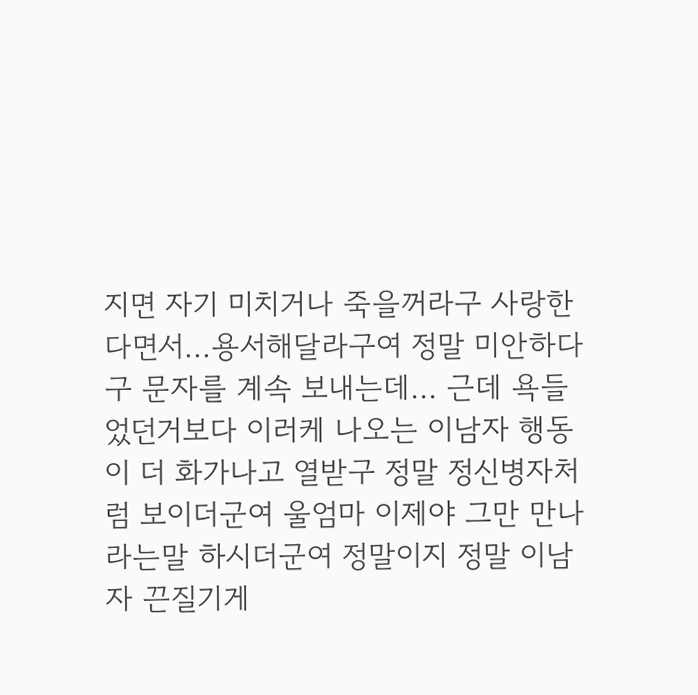지면 자기 미치거나 죽을꺼라구 사랑한다면서...용서해달라구여 정말 미안하다구 문자를 계속 보내는데... 근데 욕들었던거보다 이러케 나오는 이남자 행동이 더 화가나고 열받구 정말 정신병자처럼 보이더군여 울엄마 이제야 그만 만나라는말 하시더군여 정말이지 정말 이남자 끈질기게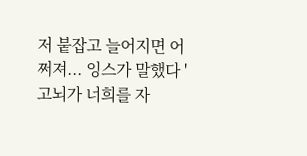저 붙잡고 늘어지면 어쩌져... 잉스가 말했다 '고뇌가 너희를 자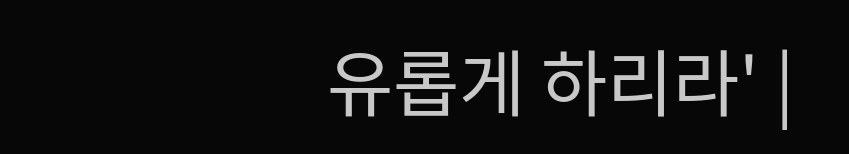유롭게 하리라' |